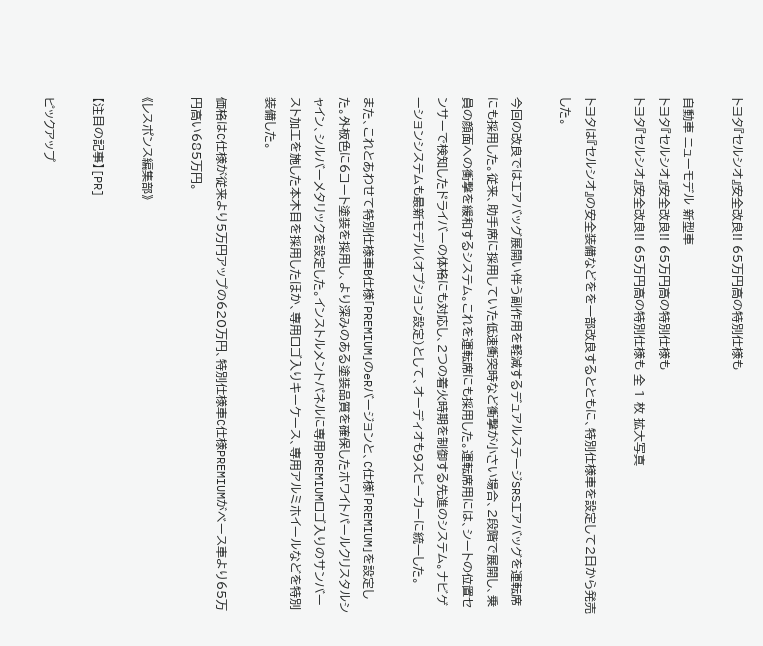トヨタ『セルシオ』安全改良!! 65万円高の特別仕様も

自動車 ニューモデル 新型車
トヨタ『セルシオ』安全改良!! 65万円高の特別仕様も
トヨタ『セルシオ』安全改良!! 65万円高の特別仕様も 全 1 枚 拡大写真

トヨタは『セルシオ』の安全装備などをを一部改良するとともに、特別仕様車を設定して2日から発売した。

今回の改良ではエアバッグ展開い伴う副作用を軽減するデュアルステージSRSエアバッグを運転席にも採用した。従来、助手席に採用していた低速衝突時など衝撃が小さい場合、2段階で展開し、乗員の顔面への衝撃を緩和するシステム。これを運転席にも採用した。運転席用には、シートの位置センサーで検知したドライバーの体格にも対応し、2つの着火時期を制御する先進のシステム。ナビゲーションシステムも最新モデル(オプション設定)として、オーディオも9スピーカーに統一した。

また、これとあわせて特別仕様車B仕様「PREMIUM」のeRバージョンと、C仕様「PREMIUM」を設定した。外板色に6コート塗装を採用し、より深みのある塗装品質を確保したホワイトパールクリスタルシャイン、シルバーメタリックを設定した。インストルメントパネルに専用PREMIUMロゴ入りのサンバースト加工を施した本木目を採用したほか、専用ロゴ入りキーケース、専用アルミホイールなどを特別装備した。

価格はC仕様が従来より5万円アップの620万円、特別仕様車C仕様PREMIUMがベース車より65万円高い685万円。

《レスポンス編集部》

【注目の記事】[PR]

ピックアップ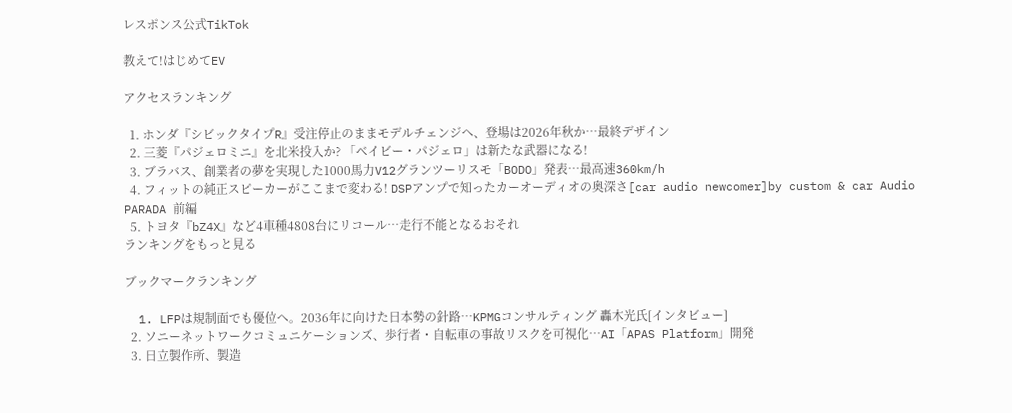レスポンス公式TikTok

教えて!はじめてEV

アクセスランキング

  1. ホンダ『シビックタイプR』受注停止のままモデルチェンジへ、登場は2026年秋か…最終デザイン
  2. 三菱『パジェロミニ』を北米投入か? 「ベイビー・パジェロ」は新たな武器になる!
  3. ブラバス、創業者の夢を実現した1000馬力V12グランツーリスモ「BODO」発表…最高速360km/h
  4. フィットの純正スピーカーがここまで変わる! DSPアンプで知ったカーオーディオの奥深さ[car audio newcomer]by custom & car Audio PARADA 前編
  5. トヨタ『bZ4X』など4車種4808台にリコール…走行不能となるおそれ
ランキングをもっと見る

ブックマークランキング

  1. LFPは規制面でも優位へ。2036年に向けた日本勢の針路…KPMGコンサルティング 轟木光氏[インタビュー]
  2. ソニーネットワークコミュニケーションズ、歩行者・自転車の事故リスクを可視化…AI「APAS Platform」開発
  3. 日立製作所、製造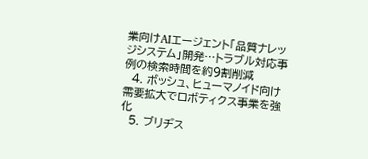業向けAIエージェント「品質ナレッジシステム」開発…トラブル対応事例の検索時間を約9割削減
  4. ボッシュ、ヒューマノイド向け需要拡大でロボティクス事業を強化
  5. ブリヂス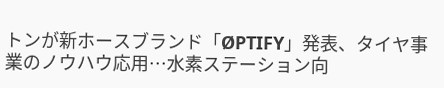トンが新ホースブランド「ØPTIFY」発表、タイヤ事業のノウハウ応用…水素ステーション向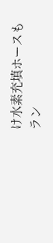け水素充填ホースも
ラン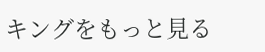キングをもっと見る